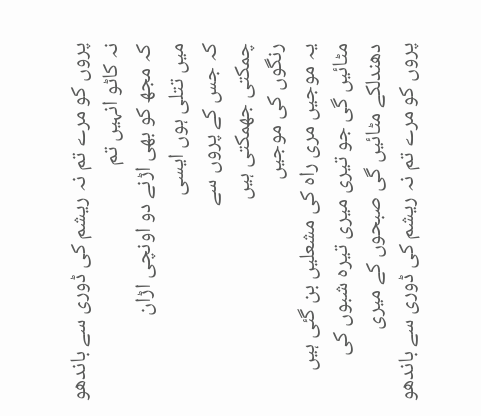پروں کو مرے تم نہ ریشم کی ڈوری سے باندھو
نہ کاٹو انہیں تم
کہ مجھ کو بھی اڑنے دو اونچی اڑان
میں تتلی ہوں ایسی
کہ جس کے پروں سے
چمکتی جھمکتی ہیں
رنگوں کی موجیں
یہ موجیں مری راہ کی مشعلیں بن گئی ہیں
مٹائیں گی جو تیری میری تیرہ شبوں کی
دھندلکے مٹائیں گی صبحوں کے میری
پروں کو مرے تم نہ ریشم کی ڈوری سے باندھو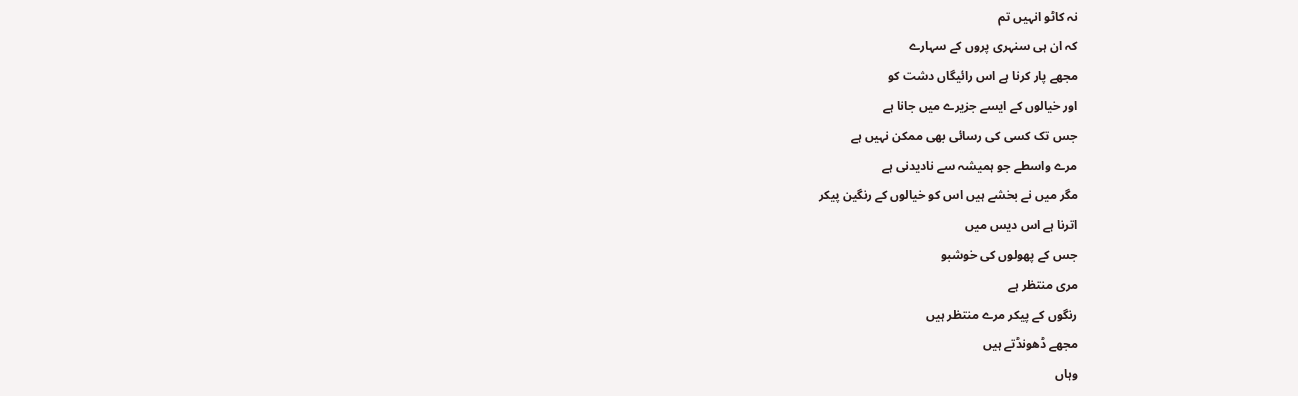نہ کاٹو انہیں تم
کہ ان ہی سنہری پروں کے سہارے
مجھے پار کرنا ہے اس رائیگاں دشت کو
اور خیالوں کے ایسے جزیرے میں جانا ہے
جس تک کسی کی رسائی بھی ممکن نہیں ہے
مرے واسطے جو ہمیشہ سے نادیدنی ہے
مگر میں نے بخشے ہیں اس کو خیالوں کے رنگین پیکر
اترنا ہے اس دیس میں
جس کے پھولوں کی خوشبو
مری منتظر ہے
رنگوں کے پیکر مرے منتظر ہیں
مجھے ڈھونڈتے ہیں
وہاں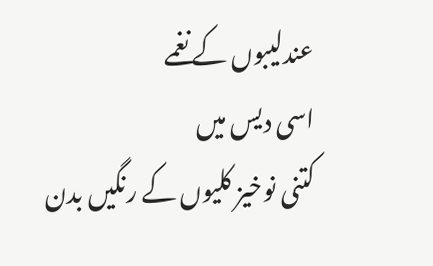عندلیبوں کے نغمے
اسی دیس میں
کتنی نوخیز کلیوں کے رنگیں بدن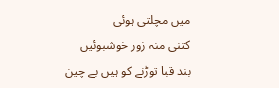میں مچلتی ہوئی
کتنی منہ زور خوشبوئیں
بند قبا توڑنے کو ہیں بے چین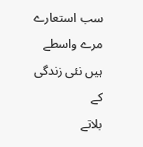سب استعارے مرے واسطے ہیں نئی زندگی کے
بلاتے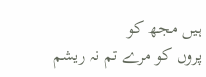ہیں مجھ کو
پروں کو مرے تم نہ ریشم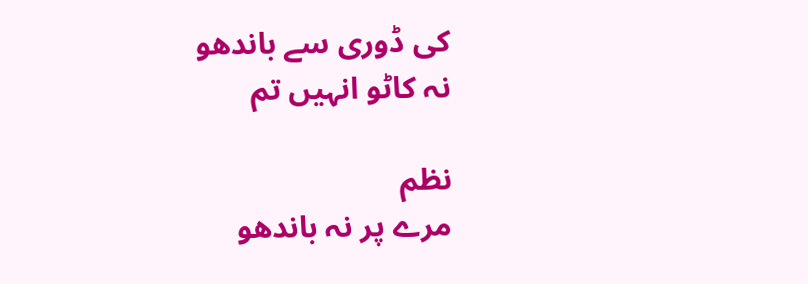کی ڈوری سے باندھو
نہ کاٹو انہیں تم

نظم
مرے پر نہ باندھو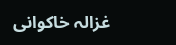غزالہ خاکوانی